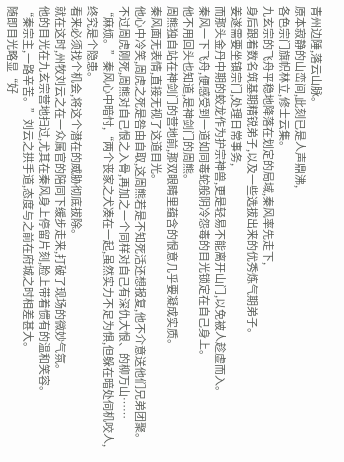青州边陲,落云山脉。
原本寂静的山峦间,此刻已是人声鼎沸,
各色宗门旗帜林立,修士云集。
九玄宗的飞舟平稳地降落在划定的局域,秦风率先走下,
身后跟着数名筑基期精锐弟子,以及一些选拔出来的优秀炼气期弟子。
姜遂需要坐镇宗门,处理日常事务,
而那头金丹中期的蛟龙作为护宗神兽,更是轻易不能离开山门,以免被人趁虚而入。
秦风一下飞舟,便感受到一道如同毒蛇般阴冷怨毒的目光锁定在自己身上。
他不用回头也知道,是神剑门的周熊。
周熊独自站在神剑门的营地前,那双眼睛里蕴含的恨意几乎要凝成实质。
秦风面无表情,直接无视了这道目光。
他心中冷笑,周虎之死是咎由自取,这周熊若是不知死活还想报复,他不介意送他们兄弟团聚。
不过周虎刚死,周熊对自己恨之入骨,再加之一个同样对自己有深仇大恨、的柳万山……
“麻烦。”秦风心中暗忖,“两个丧家之犬凑在一起,虽然实力不足为惧,但躲在暗处伺机咬人,终究是个隐患。
看来必须找个机会,将这个潜在的威胁彻底拔除。
就在这时,州牧刘云之在一众属官的陪同下缓步走来,打破了现场的微妙气氛。
他的目光在九玄宗营地扫过,尤其在秦风身上停留片刻,脸上带着惯有的温和笑容。
“秦宗主,一路辛苦。”刘云之拱手道,态度与之前在府城之时相差甚大。
随即目光略显“好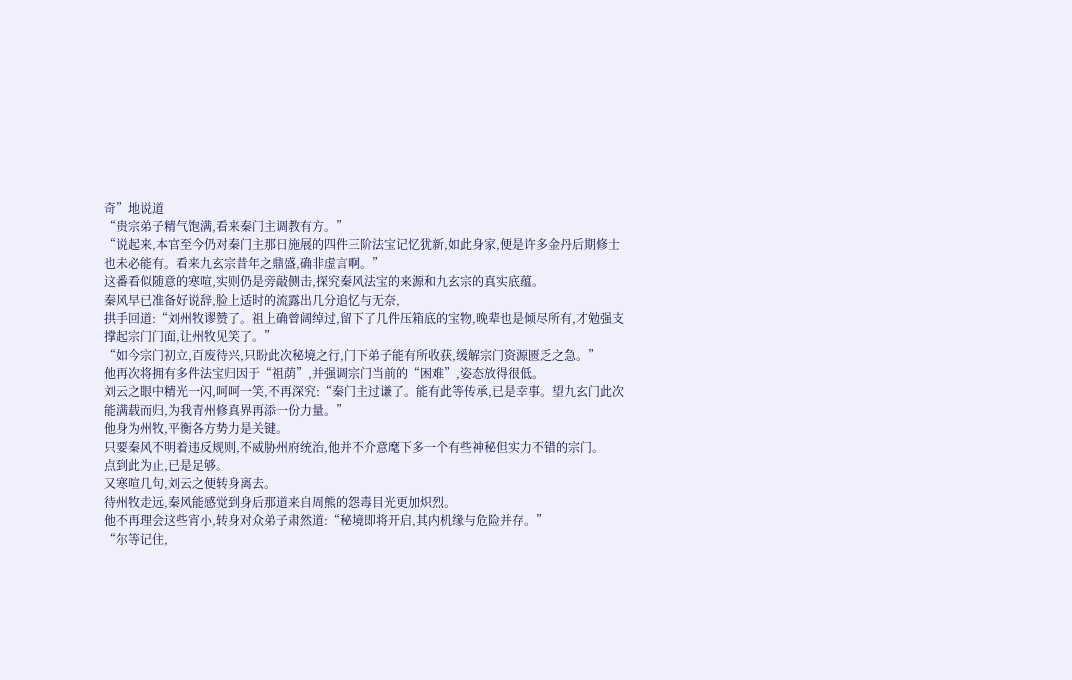奇”地说道
“贵宗弟子精气饱满,看来秦门主调教有方。”
“说起来,本官至今仍对秦门主那日施展的四件三阶法宝记忆犹新,如此身家,便是许多金丹后期修士也未必能有。看来九玄宗昔年之鼎盛,确非虚言啊。”
这番看似随意的寒喧,实则仍是旁敲侧击,探究秦风法宝的来源和九玄宗的真实底蕴。
秦风早已准备好说辞,脸上适时的流露出几分追忆与无奈,
拱手回道:“刘州牧谬赞了。祖上确曾阔绰过,留下了几件压箱底的宝物,晚辈也是倾尽所有,才勉强支撑起宗门门面,让州牧见笑了。”
“如今宗门初立,百废待兴,只盼此次秘境之行,门下弟子能有所收获,缓解宗门资源匮乏之急。”
他再次将拥有多件法宝归因于“祖荫”,并强调宗门当前的“困难”,姿态放得很低。
刘云之眼中精光一闪,呵呵一笑,不再深究:“秦门主过谦了。能有此等传承,已是幸事。望九玄门此次能满载而归,为我青州修真界再添一份力量。”
他身为州牧,平衡各方势力是关键。
只要秦风不明着违反规则,不威胁州府统治,他并不介意麾下多一个有些神秘但实力不错的宗门。
点到此为止,已是足够。
又寒喧几句,刘云之便转身离去。
待州牧走远,秦风能感觉到身后那道来自周熊的怨毒目光更加炽烈。
他不再理会这些宵小,转身对众弟子肃然道:“秘境即将开启,其内机缘与危险并存。”
“尔等记住,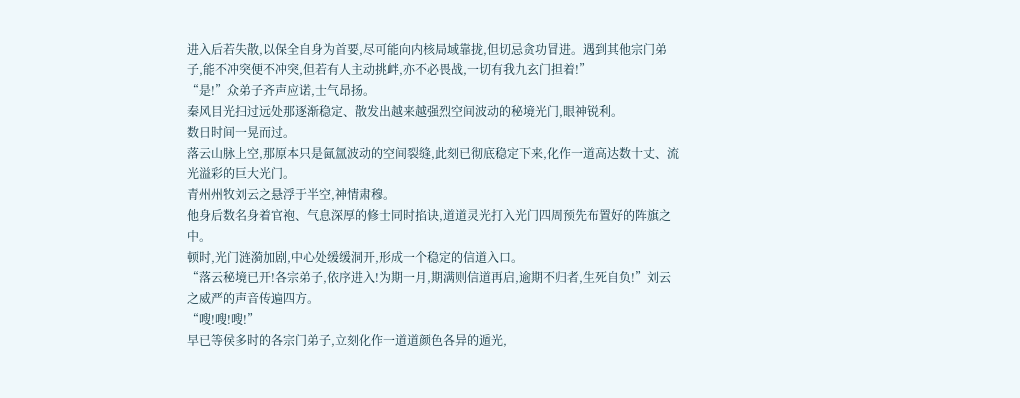进入后若失散,以保全自身为首要,尽可能向内核局域靠拢,但切忌贪功冒进。遇到其他宗门弟子,能不冲突便不冲突,但若有人主动挑衅,亦不必畏战,一切有我九玄门担着!”
“是!”众弟子齐声应诺,士气昂扬。
秦风目光扫过远处那逐渐稳定、散发出越来越强烈空间波动的秘境光门,眼神锐利。
数日时间一晃而过。
落云山脉上空,那原本只是氤氲波动的空间裂缝,此刻已彻底稳定下来,化作一道高达数十丈、流光溢彩的巨大光门。
青州州牧刘云之悬浮于半空,神情肃穆。
他身后数名身着官袍、气息深厚的修士同时掐诀,道道灵光打入光门四周预先布置好的阵旗之中。
顿时,光门涟漪加剧,中心处缓缓洞开,形成一个稳定的信道入口。
“落云秘境已开!各宗弟子,依序进入!为期一月,期满则信道再启,逾期不归者,生死自负!”刘云之威严的声音传遍四方。
“嗖!嗖!嗖!”
早已等侯多时的各宗门弟子,立刻化作一道道颜色各异的遁光,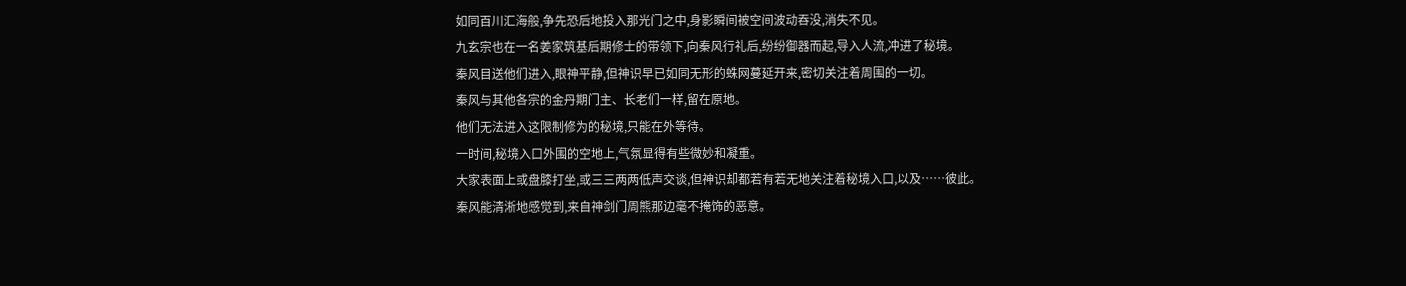如同百川汇海般,争先恐后地投入那光门之中,身影瞬间被空间波动吞没,消失不见。
九玄宗也在一名姜家筑基后期修士的带领下,向秦风行礼后,纷纷御器而起,导入人流,冲进了秘境。
秦风目送他们进入,眼神平静,但神识早已如同无形的蛛网蔓延开来,密切关注着周围的一切。
秦风与其他各宗的金丹期门主、长老们一样,留在原地。
他们无法进入这限制修为的秘境,只能在外等待。
一时间,秘境入口外围的空地上,气氛显得有些微妙和凝重。
大家表面上或盘膝打坐,或三三两两低声交谈,但神识却都若有若无地关注着秘境入口,以及……彼此。
秦风能清淅地感觉到,来自神剑门周熊那边毫不掩饰的恶意。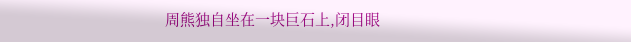周熊独自坐在一块巨石上,闭目眼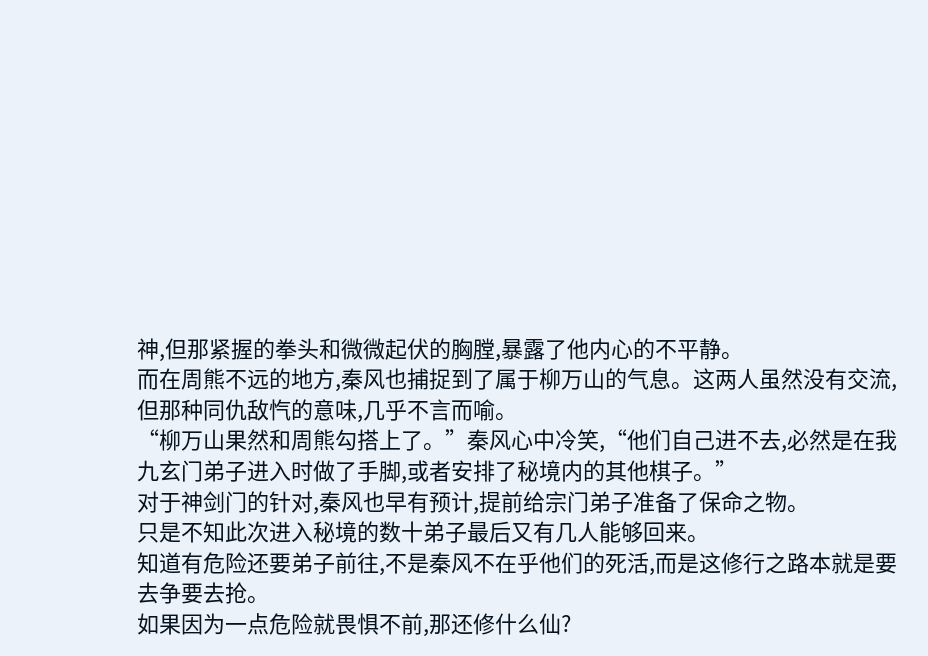神,但那紧握的拳头和微微起伏的胸膛,暴露了他内心的不平静。
而在周熊不远的地方,秦风也捕捉到了属于柳万山的气息。这两人虽然没有交流,但那种同仇敌忾的意味,几乎不言而喻。
“柳万山果然和周熊勾搭上了。”秦风心中冷笑,“他们自己进不去,必然是在我九玄门弟子进入时做了手脚,或者安排了秘境内的其他棋子。”
对于神剑门的针对,秦风也早有预计,提前给宗门弟子准备了保命之物。
只是不知此次进入秘境的数十弟子最后又有几人能够回来。
知道有危险还要弟子前往,不是秦风不在乎他们的死活,而是这修行之路本就是要去争要去抢。
如果因为一点危险就畏惧不前,那还修什么仙?